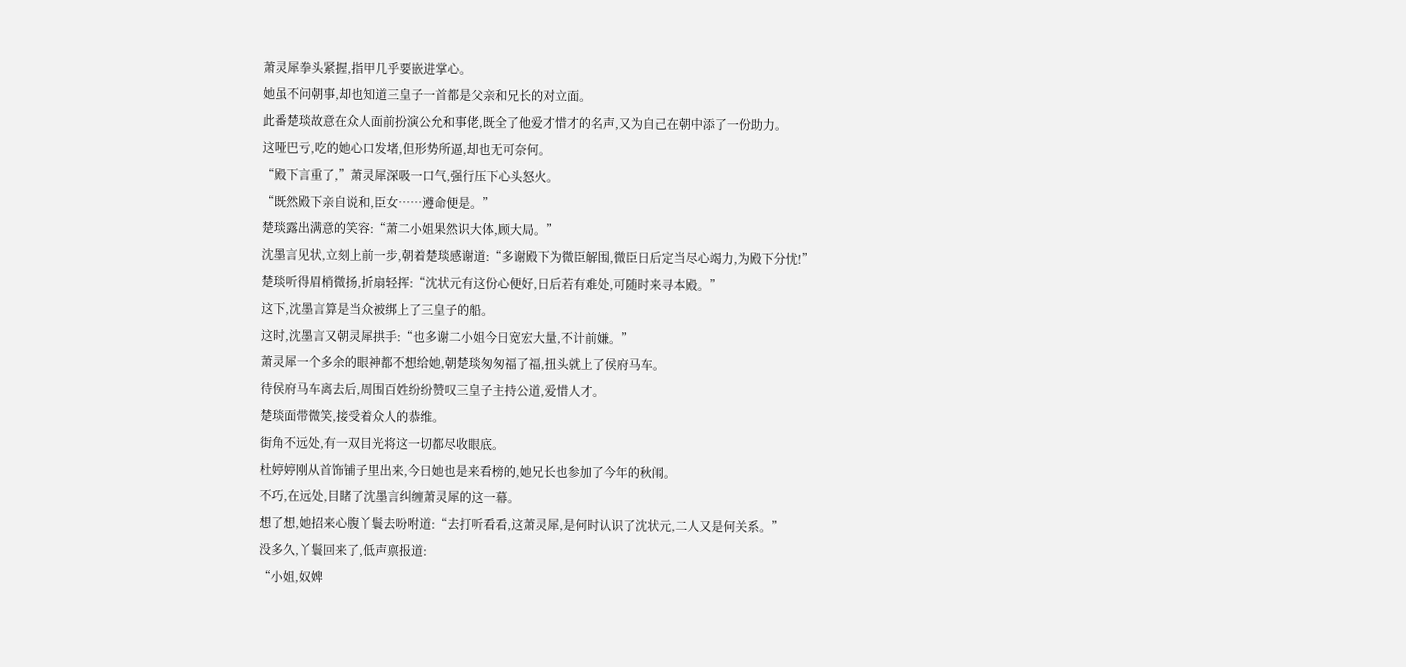萧灵犀拳头紧握,指甲几乎要嵌进掌心。
她虽不问朝事,却也知道三皇子一首都是父亲和兄长的对立面。
此番楚琰故意在众人面前扮演公允和事佬,既全了他爱才惜才的名声,又为自己在朝中添了一份助力。
这哑巴亏,吃的她心口发堵,但形势所逼,却也无可奈何。
“殿下言重了,”萧灵犀深吸一口气,强行压下心头怒火。
“既然殿下亲自说和,臣女……遵命便是。”
楚琰露出满意的笑容:“萧二小姐果然识大体,顾大局。”
沈墨言见状,立刻上前一步,朝着楚琰感谢道:“多谢殿下为微臣解围,微臣日后定当尽心竭力,为殿下分忧!”
楚琰听得眉梢微扬,折扇轻挥:“沈状元有这份心便好,日后若有难处,可随时来寻本殿。”
这下,沈墨言算是当众被绑上了三皇子的船。
这时,沈墨言又朝灵犀拱手:“也多谢二小姐今日宽宏大量,不计前嫌。”
萧灵犀一个多余的眼神都不想给她,朝楚琰匆匆福了福,扭头就上了侯府马车。
待侯府马车离去后,周围百姓纷纷赞叹三皇子主持公道,爱惜人才。
楚琰面带微笑,接受着众人的恭维。
街角不远处,有一双目光将这一切都尽收眼底。
杜婷婷刚从首饰铺子里出来,今日她也是来看榜的,她兄长也参加了今年的秋闱。
不巧,在远处,目睹了沈墨言纠缠萧灵犀的这一幕。
想了想,她招来心腹丫鬟去吩咐道:“去打听看看,这萧灵犀,是何时认识了沈状元,二人又是何关系。”
没多久,丫鬟回来了,低声禀报道:
“小姐,奴婢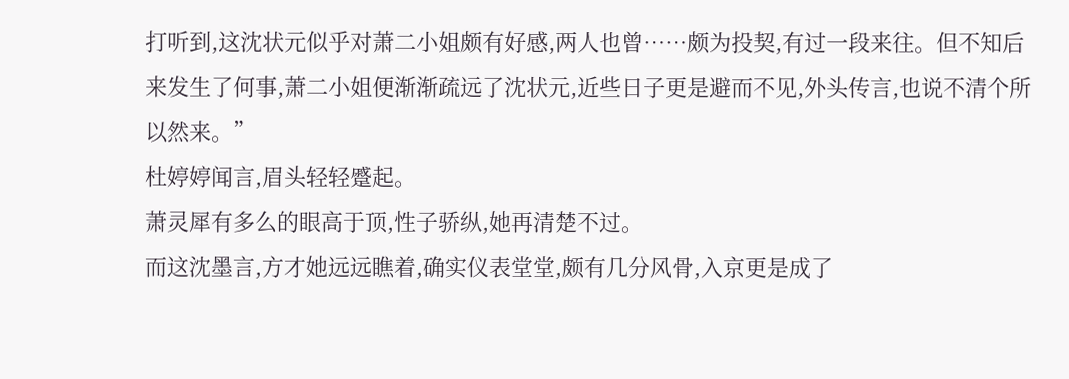打听到,这沈状元似乎对萧二小姐颇有好感,两人也曾……颇为投契,有过一段来往。但不知后来发生了何事,萧二小姐便渐渐疏远了沈状元,近些日子更是避而不见,外头传言,也说不清个所以然来。”
杜婷婷闻言,眉头轻轻蹙起。
萧灵犀有多么的眼高于顶,性子骄纵,她再清楚不过。
而这沈墨言,方才她远远瞧着,确实仪表堂堂,颇有几分风骨,入京更是成了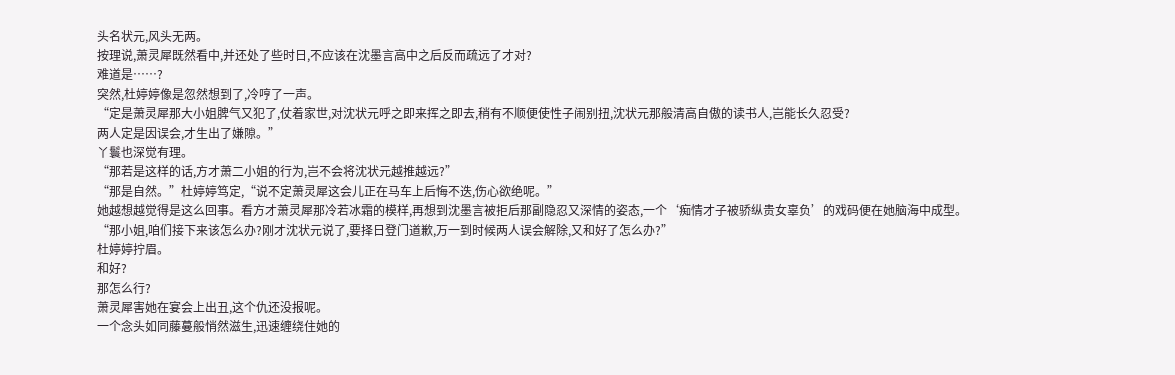头名状元,风头无两。
按理说,萧灵犀既然看中,并还处了些时日,不应该在沈墨言高中之后反而疏远了才对?
难道是……?
突然,杜婷婷像是忽然想到了,冷哼了一声。
“定是萧灵犀那大小姐脾气又犯了,仗着家世,对沈状元呼之即来挥之即去,稍有不顺便使性子闹别扭,沈状元那般清高自傲的读书人,岂能长久忍受?
两人定是因误会,才生出了嫌隙。”
丫鬟也深觉有理。
“那若是这样的话,方才萧二小姐的行为,岂不会将沈状元越推越远?”
“那是自然。”杜婷婷笃定,“说不定萧灵犀这会儿正在马车上后悔不迭,伤心欲绝呢。”
她越想越觉得是这么回事。看方才萧灵犀那冷若冰霜的模样,再想到沈墨言被拒后那副隐忍又深情的姿态,一个‘痴情才子被骄纵贵女辜负’的戏码便在她脑海中成型。
“那小姐,咱们接下来该怎么办?刚才沈状元说了,要择日登门道歉,万一到时候两人误会解除,又和好了怎么办?”
杜婷婷拧眉。
和好?
那怎么行?
萧灵犀害她在宴会上出丑,这个仇还没报呢。
一个念头如同藤蔓般悄然滋生,迅速缠绕住她的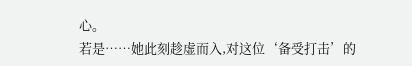心。
若是……她此刻趁虚而入,对这位‘备受打击’的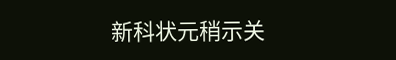新科状元稍示关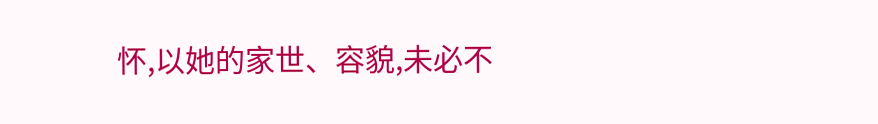怀,以她的家世、容貌,未必不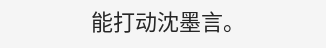能打动沈墨言。